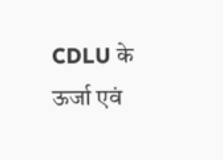CDLU के ऊर्जा एवं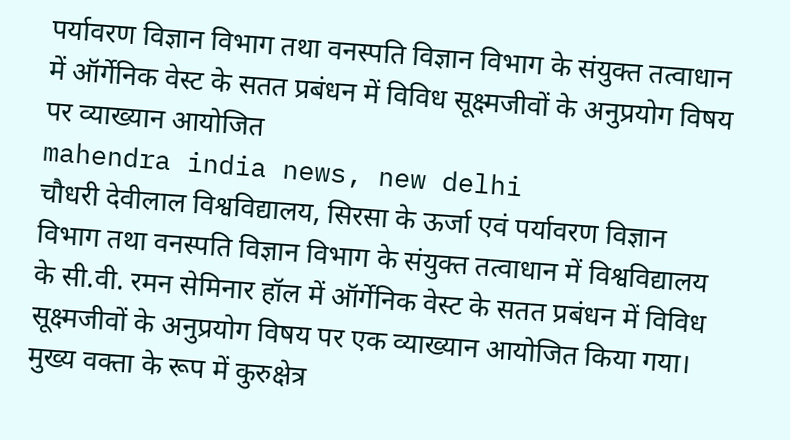पर्यावरण विज्ञान विभाग तथा वनस्पति विज्ञान विभाग के संयुक्त तत्वाधान में ऑर्गेनिक वेस्ट के सतत प्रबंधन में विविध सूक्ष्मजीवों के अनुप्रयोग विषय पर व्याख्यान आयोजित
mahendra india news, new delhi
चौधरी देवीलाल विश्वविद्यालय, सिरसा के ऊर्जा एवं पर्यावरण विज्ञान विभाग तथा वनस्पति विज्ञान विभाग के संयुक्त तत्वाधान में विश्वविद्यालय के सी.वी. रमन सेमिनार हॉल में ऑर्गेनिक वेस्ट के सतत प्रबंधन में विविध सूक्ष्मजीवों के अनुप्रयोग विषय पर एक व्याख्यान आयोजित किया गया।
मुख्य वक्ता के रूप में कुरुक्षेत्र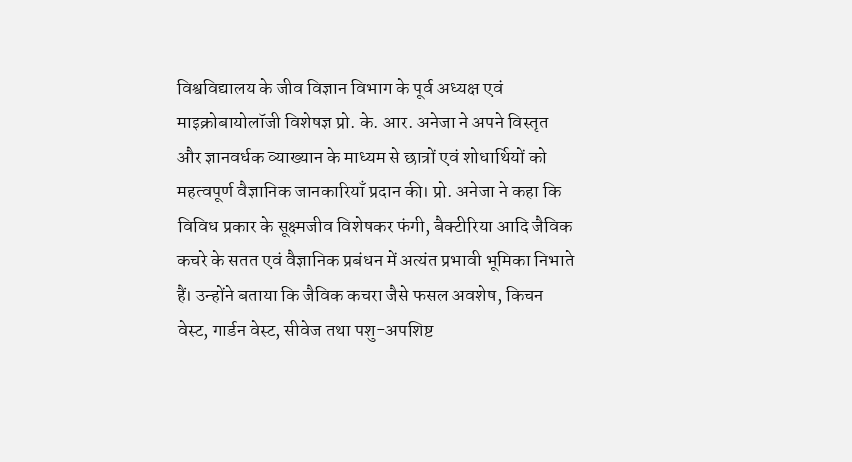विश्वविद्यालय के जीव विज्ञान विभाग के पूर्व अध्यक्ष एवं माइक्रोबायोलॉजी विशेषज्ञ प्रो. के. आर. अनेजा ने अपने विस्तृत और ज्ञानवर्धक व्याख्यान के माध्यम से छात्रों एवं शोधार्थियों को महत्वपूर्ण वैज्ञानिक जानकारियाँ प्रदान की। प्रो. अनेजा ने कहा कि विविध प्रकार के सूक्ष्मजीव विशेषकर फंगी, बैक्टीरिया आदि जैविक कचरे के सतत एवं वैज्ञानिक प्रबंधन में अत्यंत प्रभावी भूमिका निभाते हैं। उन्होंने बताया कि जैविक कचरा जैसे फसल अवशेष, किचन वेस्ट, गार्डन वेस्ट, सीवेज तथा पशु-अपशिष्ट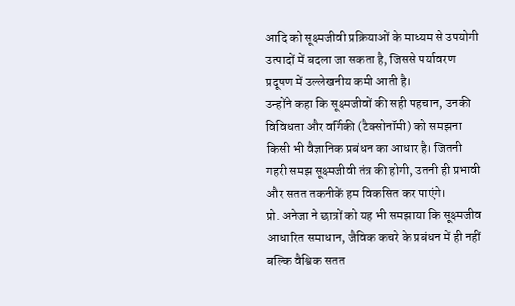आदि को सूक्ष्मजीवी प्रक्रियाओं के माध्यम से उपयोगी उत्पादों में बदला जा सकता है, जिससे पर्यावरण प्रदूषण में उल्लेखनीय कमी आती है।
उन्होंने कहा कि सूक्ष्मजीवों की सही पहचान, उनकी विविधता और वर्गिकी (टैक्सोनॉमी) को समझना किसी भी वैज्ञानिक प्रबंधन का आधार है। जितनी गहरी समझ सूक्ष्मजीवी तंत्र की होगी, उतनी ही प्रभावी और सतत तकनीकें हम विकसित कर पाएंगे।
प्रो. अनेजा ने छात्रों को यह भी समझाया कि सूक्ष्मजीव आधारित समाधान, जैविक कचरे के प्रबंधन में ही नहीं बल्कि वैश्विक सतत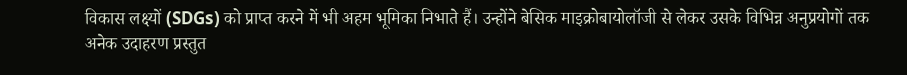विकास लक्ष्यों (SDGs) को प्राप्त करने में भी अहम भूमिका निभाते हैं। उन्होंने बेसिक माइक्रोबायोलॉजी से लेकर उसके विभिन्न अनुप्रयोगों तक अनेक उदाहरण प्रस्तुत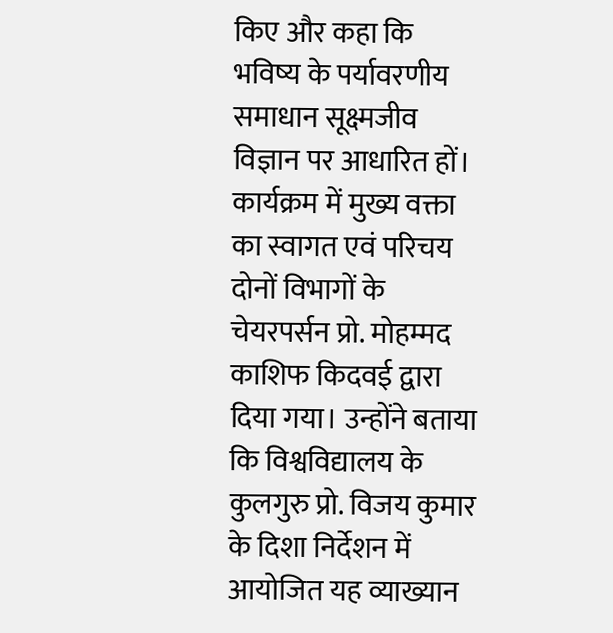किए और कहा कि भविष्य के पर्यावरणीय समाधान सूक्ष्मजीव विज्ञान पर आधारित हों।
कार्यक्रम में मुख्य वक्ता का स्वागत एवं परिचय दोनों विभागों के चेयरपर्सन प्रो. मोहम्मद काशिफ किदवई द्वारा दिया गया। उन्होंने बताया कि विश्वविद्यालय के कुलगुरु प्रो. विजय कुमार के दिशा निर्देशन में आयोजित यह व्याख्यान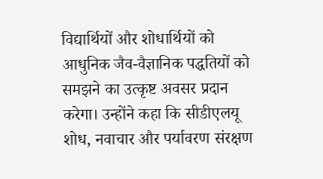विद्यार्थियों और शोधार्थियों को आधुनिक जैव-वैज्ञानिक पद्धतियों को समझने का उत्कृष्ट अवसर प्रदान करेगा। उन्होंने कहा कि सीडीएलयू शोध, नवाचार और पर्यावरण संरक्षण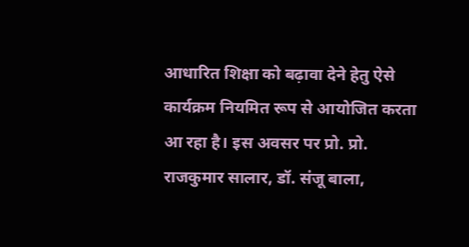आधारित शिक्षा को बढ़ावा देने हेतु ऐसे कार्यक्रम नियमित रूप से आयोजित करता आ रहा है। इस अवसर पर प्रो. प्रो. राजकुमार सालार, डॉ. संजू बाला,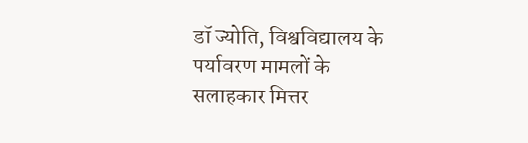डॉ ज्योति, विश्वविद्यालय के पर्यावरण मामलों के सलाहकार मित्तर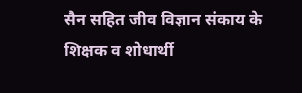सैन सहित जीव विज्ञान संकाय के शिक्षक व शोधार्थी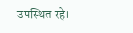उपस्थित रहे।